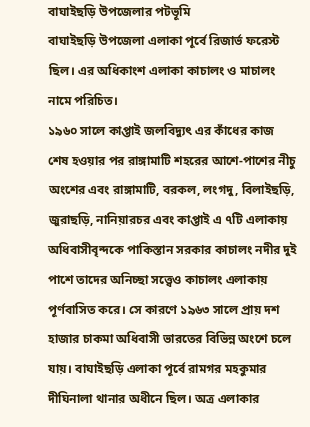বাঘাইছড়ি উপজেলার পটভূমি
বাঘাইছড়ি উপজেলা এলাকা পূর্বে রিজার্ভ ফরেস্ট ছিল। এর অধিকাংশ এলাকা কাচালং ও মাচালং নামে পরিচিত।
১৯৬০ সালে কাপ্তাই জলবিদ্যুৎ এর কাঁধের কাজ শেষ হওয়ার পর রাঙ্গামাটি শহরের আশে-পাশের নীচু অংশের এবং রাঙ্গামাটি, বরকল, লংগদু, বিলাইছড়ি, জুরাছড়ি, নানিয়ারচর এবং কাপ্তাই এ ৭টি এলাকায় অধিবাসীবৃন্দকে পাকিস্তান সরকার কাচালং নদীর দুই পাশে তাদের অনিচ্ছা সত্ত্বেও কাচালং এলাকায় পূর্ণবাসিত করে। সে কারণে ১৯৬৩ সালে প্রায় দশ হাজার চাকমা অধিবাসী ভারতের বিভিন্ন অংশে চলে যায়। বাঘাইছড়ি এলাকা পূর্বে রামগর মহকুমার দীঘিনালা থানার অধীনে ছিল। অত্র এলাকার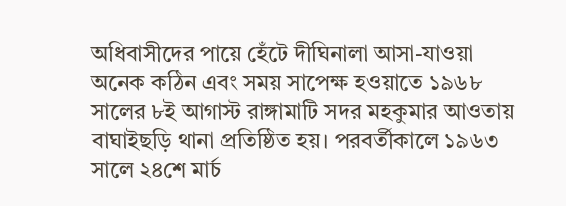অধিবাসীদের পায়ে হেঁটে দীঘিনালা আসা-যাওয়া অনেক কঠিন এবং সময় সাপেক্ষ হওয়াতে ১৯৬৮ সালের ৮ই আগাস্ট রাঙ্গামাটি সদর মহকুমার আওতায় বাঘাইছড়ি থানা প্রতিষ্ঠিত হয়। পরবর্তীকালে ১৯৬৩ সালে ২৪শে মার্চ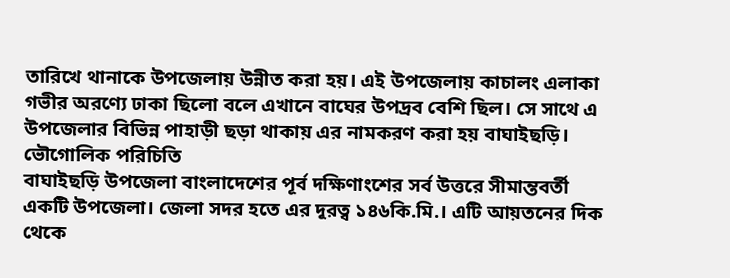তারিখে থানাকে উপজেলায় উন্নীত করা হয়। এই উপজেলায় কাচালং এলাকা গভীর অরণ্যে ঢাকা ছিলো বলে এখানে বাঘের উপদ্রব বেশি ছিল। সে সাথে এ উপজেলার বিভিন্ন পাহাড়ী ছড়া থাকায় এর নামকরণ করা হয় বাঘাইছড়ি।
ভৌগোলিক পরিচিতি
বাঘাইছড়ি উপজেলা বাংলাদেশের পূর্ব দক্ষিণাংশের সর্ব উত্তরে সীমান্তবর্তী একটি উপজেলা। জেলা সদর হতে এর দূরত্ব ১৪৬কি.মি.। এটি আয়তনের দিক থেকে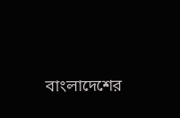বাংলাদেশের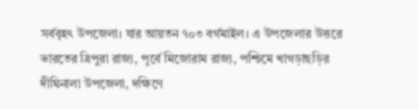সর্ববৃহৎ উপজেলা। যার আয়তন ৭০৩ বর্গমাইল। এ উপজেলার উত্তরে ভারতের ত্রিপুরা রাজ্য, পূর্বে মিজোরাম রাজ্য, পশ্চিমে খাগড়াছড়ির দীঘিনালা উপজেলা, দক্ষিণে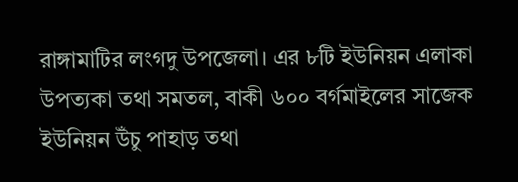রাঙ্গামাটির লংগদু উপজেলা। এর ৮টি ইউনিয়ন এলাকা উপত্যকা তথা সমতল, বাকী ৬০০ বর্গমাইলের সাজেক ইউনিয়ন উঁচু পাহাড় তথা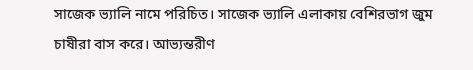সাজেক ভ্যালি নামে পরিচিত। সাজেক ভ্যালি এলাকায় বেশিরভাগ জুম চাষীরা বাস করে। আভ্যন্তরীণ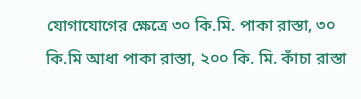যোগাযোগের ক্ষেত্রে ৩০ কি.মি. পাকা রাস্তা, ৩০ কি.মি আধা পাকা রাস্তা, ২০০ কি. মি. কাঁচা রাস্তা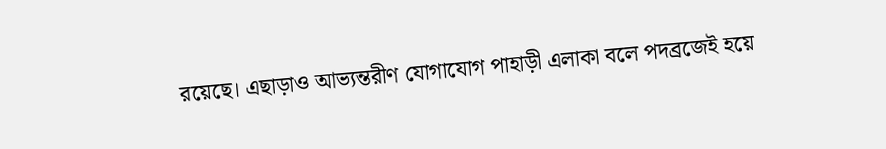রয়েছে। এছাড়াও আভ্যন্তরীণ যোগাযোগ পাহাড়ী এলাকা বলে পদব্রজেই হয়ে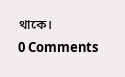থাকে।
0 Comments